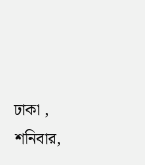ঢাকা , শনিবার,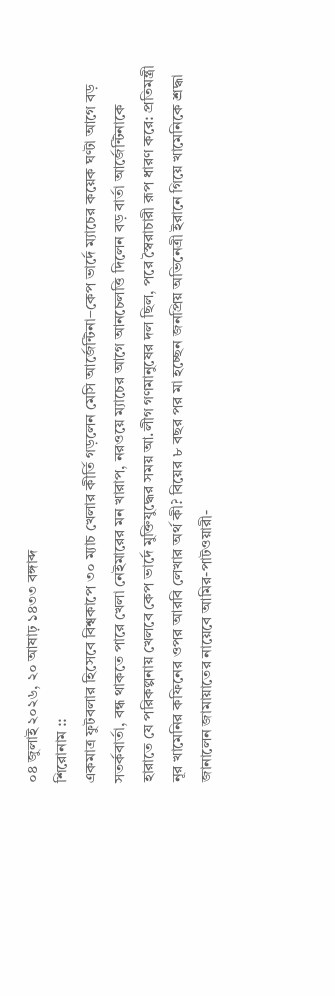০৪ জুলাই ২০২৬, ২০ আষাঢ় ১৪৩৩ বঙ্গাব্দ
শিরোনাম ::
একমাত্র ফুটবলার হিসেবে বিশ্বকাপে ৩০ ম্যাচ খেলার কীর্তি গড়লেন মেসি আর্জেন্টিনা–কেপ ভার্দে ম্যাচের কয়েক ঘণ্টা আগে বড় সতর্কবার্তা, বন্ধ থাকতে পারে খেলা নেইমারের মন খারাপ, নরওয়ে ম্যাচের আগে আনচেলত্তি দিলেন বড় বার্তা আর্জেন্টিনাকে হারাতে যে পরিকল্পনায় খেলবে কেপ ভার্দে মুক্তিযুদ্ধের সময় আ.লীগ গণমানুষের দল ছিল, পরে স্বৈরাচারী রূপ ধারণ করে: প্রতিমন্ত্রী নূর খামেনির কফিনের ওপর আরবি লেখার অর্থ কী? বিয়ের ৮ বছর পর মা হচ্ছেন জনপ্রিয় অভিনেত্রী ইরানে গিয়ে খামেনিকে শ্রদ্ধা জানালেন জামায়াতের নায়েবে আমির-পাটওয়ারী-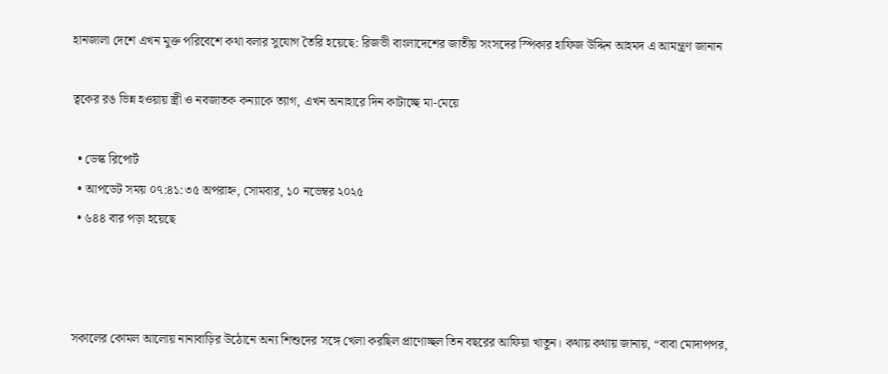হানজালা দেশে এখন মুক্ত পরিবেশে কথা বলার সুযোগ তৈরি হয়েছে: রিজভী বাংলাদেশের জাতীয় সংসদের স্পিকার হাফিজ উদ্দিন আহমদ এ আমন্ত্রণ জানান

ত্বকের রঙ ভিন্ন হওয়ায় স্ত্রী ও নবজাতক কন্যাকে ত্যাগ, এখন অনাহারে দিন কাটাচ্ছে মা-মেয়ে

  • ডেস্ক রিপোর্ট
  • আপডেট সময় ০৭:৪১:৩৫ অপরাহ্ন, সোমবার, ১০ নভেম্বর ২০২৫
  • ৬৪৪ বার পড়া হয়েছে



সকালের কোমল আলোয় নানাবাড়ির উঠোনে অন্য শিশুদের সঙ্গে খেলা করছিল প্রাণোচ্ছল তিন বছরের আফিয়া খাতুন। কথায় কথায় জানায়, “বাবা মোদাপপর,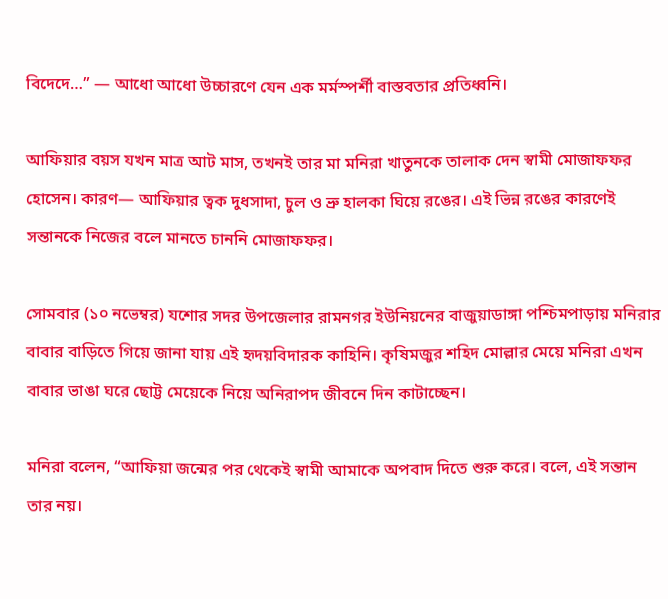বিদেদে…” — আধো আধো উচ্চারণে যেন এক মর্মস্পর্শী বাস্তবতার প্রতিধ্বনি।

আফিয়ার বয়স যখন মাত্র আট মাস, তখনই তার মা মনিরা খাতুনকে তালাক দেন স্বামী মোজাফফর হোসেন। কারণ— আফিয়ার ত্বক দুধসাদা, চুল ও ভ্রু হালকা ঘিয়ে রঙের। এই ভিন্ন রঙের কারণেই সন্তানকে নিজের বলে মানতে চাননি মোজাফফর।

সোমবার (১০ নভেম্বর) যশোর সদর উপজেলার রামনগর ইউনিয়নের বাজুয়াডাঙ্গা পশ্চিমপাড়ায় মনিরার বাবার বাড়িতে গিয়ে জানা যায় এই হৃদয়বিদারক কাহিনি। কৃষিমজুর শহিদ মোল্লার মেয়ে মনিরা এখন বাবার ভাঙা ঘরে ছোট্ট মেয়েকে নিয়ে অনিরাপদ জীবনে দিন কাটাচ্ছেন।

মনিরা বলেন, “আফিয়া জন্মের পর থেকেই স্বামী আমাকে অপবাদ দিতে শুরু করে। বলে, এই সন্তান তার নয়।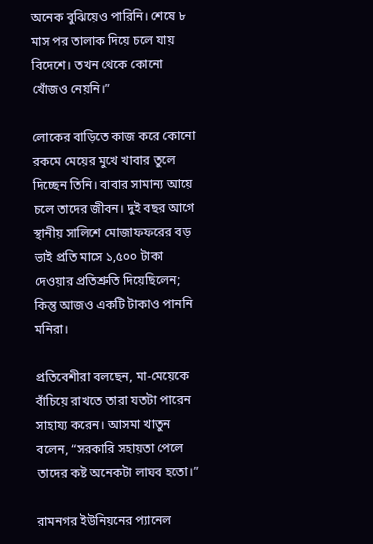অনেক বুঝিয়েও পারিনি। শেষে ৮ মাস পর তালাক দিয়ে চলে যায় বিদেশে। তখন থেকে কোনো খোঁজও নেয়নি।”

লোকের বাড়িতে কাজ করে কোনো রকমে মেয়ের মুখে খাবার তুলে দিচ্ছেন তিনি। বাবার সামান্য আয়ে চলে তাদের জীবন। দুই বছর আগে স্থানীয় সালিশে মোজাফফরের বড় ভাই প্রতি মাসে ১,৫০০ টাকা দেওয়ার প্রতিশ্রুতি দিয়েছিলেন; কিন্তু আজও একটি টাকাও পাননি মনিরা।

প্রতিবেশীরা বলছেন, মা-মেয়েকে বাঁচিয়ে রাখতে তারা যতটা পারেন সাহায্য করেন। আসমা খাতুন বলেন, “সরকারি সহায়তা পেলে তাদের কষ্ট অনেকটা লাঘব হতো।”

রামনগর ইউনিয়নের প্যানেল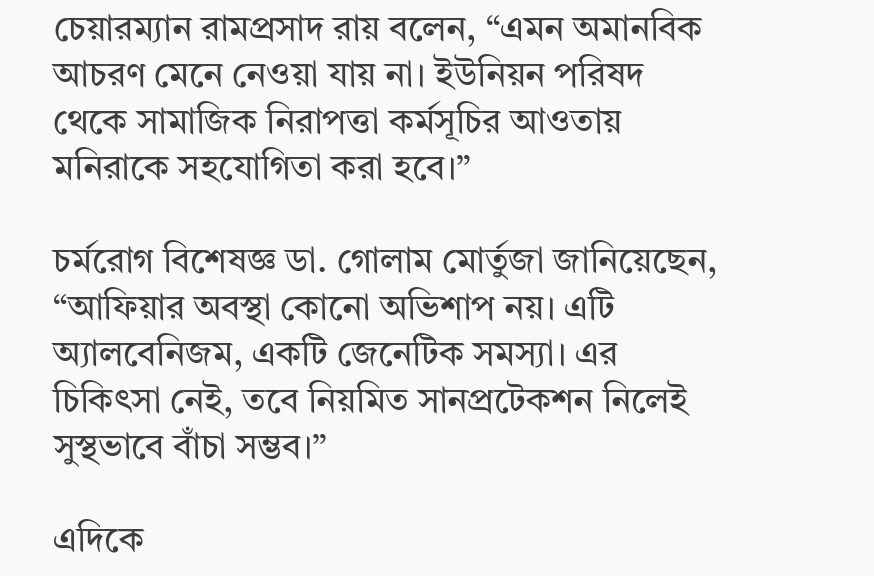চেয়ারম্যান রামপ্রসাদ রায় বলেন, “এমন অমানবিক আচরণ মেনে নেওয়া যায় না। ইউনিয়ন পরিষদ থেকে সামাজিক নিরাপত্তা কর্মসূচির আওতায় মনিরাকে সহযোগিতা করা হবে।”

চর্মরোগ বিশেষজ্ঞ ডা. গোলাম মোর্তুজা জানিয়েছেন, “আফিয়ার অবস্থা কোনো অভিশাপ নয়। এটি অ্যালবেনিজম, একটি জেনেটিক সমস্যা। এর চিকিৎসা নেই, তবে নিয়মিত সানপ্রটেকশন নিলেই সুস্থভাবে বাঁচা সম্ভব।”

এদিকে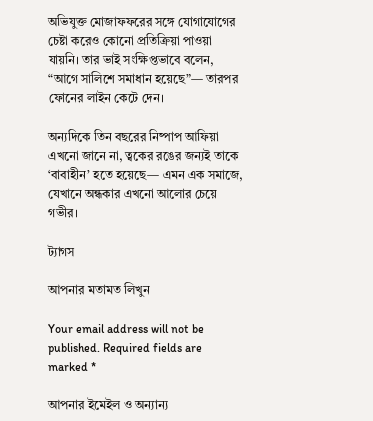অভিযুক্ত মোজাফফরের সঙ্গে যোগাযোগের চেষ্টা করেও কোনো প্রতিক্রিয়া পাওয়া যায়নি। তার ভাই সংক্ষিপ্তভাবে বলেন, “আগে সালিশে সমাধান হয়েছে”— তারপর ফোনের লাইন কেটে দেন।

অন্যদিকে তিন বছরের নিষ্পাপ আফিয়া এখনো জানে না, ত্বকের রঙের জন্যই তাকে ‘বাবাহীন’ হতে হয়েছে— এমন এক সমাজে, যেখানে অন্ধকার এখনো আলোর চেয়ে গভীর।

ট্যাগস

আপনার মতামত লিখুন

Your email address will not be published. Required fields are marked *

আপনার ইমেইল ও অন্যান্য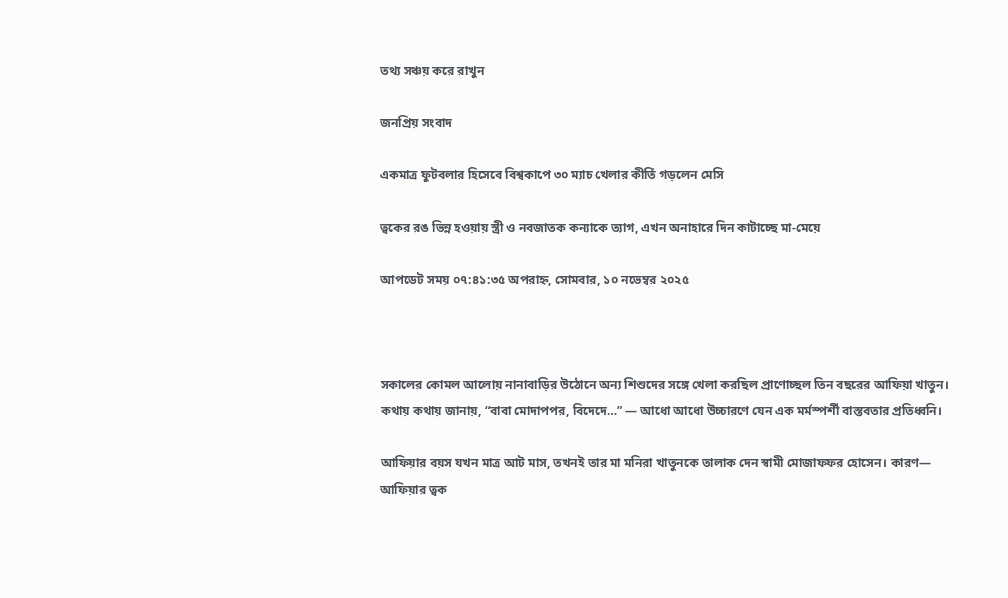তথ্য সঞ্চয় করে রাখুন

জনপ্রিয় সংবাদ

একমাত্র ফুটবলার হিসেবে বিশ্বকাপে ৩০ ম্যাচ খেলার কীর্তি গড়লেন মেসি

ত্বকের রঙ ভিন্ন হওয়ায় স্ত্রী ও নবজাতক কন্যাকে ত্যাগ, এখন অনাহারে দিন কাটাচ্ছে মা-মেয়ে

আপডেট সময় ০৭:৪১:৩৫ অপরাহ্ন, সোমবার, ১০ নভেম্বর ২০২৫



সকালের কোমল আলোয় নানাবাড়ির উঠোনে অন্য শিশুদের সঙ্গে খেলা করছিল প্রাণোচ্ছল তিন বছরের আফিয়া খাতুন। কথায় কথায় জানায়, “বাবা মোদাপপর, বিদেদে…” — আধো আধো উচ্চারণে যেন এক মর্মস্পর্শী বাস্তবতার প্রতিধ্বনি।

আফিয়ার বয়স যখন মাত্র আট মাস, তখনই তার মা মনিরা খাতুনকে তালাক দেন স্বামী মোজাফফর হোসেন। কারণ— আফিয়ার ত্বক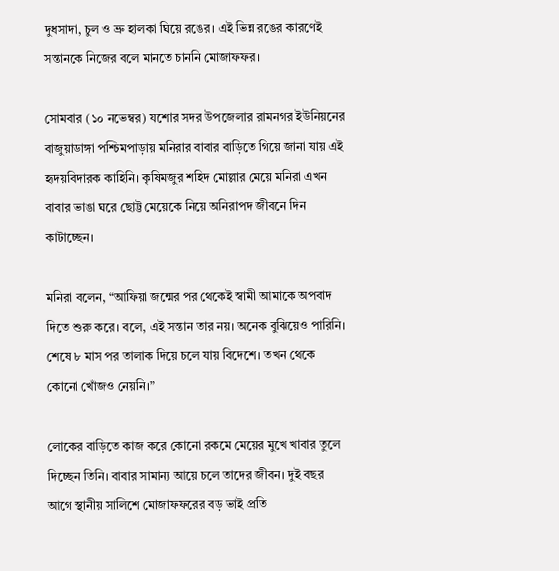দুধসাদা, চুল ও ভ্রু হালকা ঘিয়ে রঙের। এই ভিন্ন রঙের কারণেই সন্তানকে নিজের বলে মানতে চাননি মোজাফফর।

সোমবার (১০ নভেম্বর) যশোর সদর উপজেলার রামনগর ইউনিয়নের বাজুয়াডাঙ্গা পশ্চিমপাড়ায় মনিরার বাবার বাড়িতে গিয়ে জানা যায় এই হৃদয়বিদারক কাহিনি। কৃষিমজুর শহিদ মোল্লার মেয়ে মনিরা এখন বাবার ভাঙা ঘরে ছোট্ট মেয়েকে নিয়ে অনিরাপদ জীবনে দিন কাটাচ্ছেন।

মনিরা বলেন, “আফিয়া জন্মের পর থেকেই স্বামী আমাকে অপবাদ দিতে শুরু করে। বলে, এই সন্তান তার নয়। অনেক বুঝিয়েও পারিনি। শেষে ৮ মাস পর তালাক দিয়ে চলে যায় বিদেশে। তখন থেকে কোনো খোঁজও নেয়নি।”

লোকের বাড়িতে কাজ করে কোনো রকমে মেয়ের মুখে খাবার তুলে দিচ্ছেন তিনি। বাবার সামান্য আয়ে চলে তাদের জীবন। দুই বছর আগে স্থানীয় সালিশে মোজাফফরের বড় ভাই প্রতি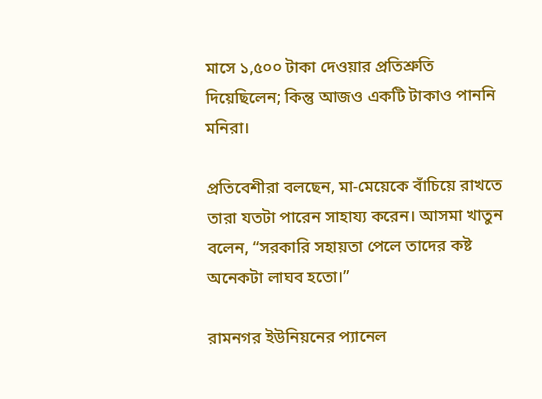মাসে ১,৫০০ টাকা দেওয়ার প্রতিশ্রুতি দিয়েছিলেন; কিন্তু আজও একটি টাকাও পাননি মনিরা।

প্রতিবেশীরা বলছেন, মা-মেয়েকে বাঁচিয়ে রাখতে তারা যতটা পারেন সাহায্য করেন। আসমা খাতুন বলেন, “সরকারি সহায়তা পেলে তাদের কষ্ট অনেকটা লাঘব হতো।”

রামনগর ইউনিয়নের প্যানেল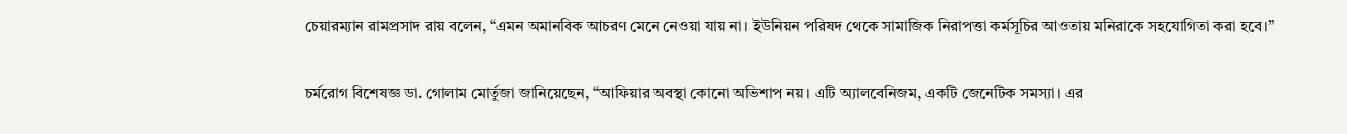চেয়ারম্যান রামপ্রসাদ রায় বলেন, “এমন অমানবিক আচরণ মেনে নেওয়া যায় না। ইউনিয়ন পরিষদ থেকে সামাজিক নিরাপত্তা কর্মসূচির আওতায় মনিরাকে সহযোগিতা করা হবে।”

চর্মরোগ বিশেষজ্ঞ ডা. গোলাম মোর্তুজা জানিয়েছেন, “আফিয়ার অবস্থা কোনো অভিশাপ নয়। এটি অ্যালবেনিজম, একটি জেনেটিক সমস্যা। এর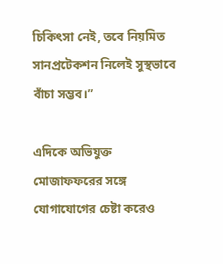চিকিৎসা নেই, তবে নিয়মিত সানপ্রটেকশন নিলেই সুস্থভাবে বাঁচা সম্ভব।”

এদিকে অভিযুক্ত মোজাফফরের সঙ্গে যোগাযোগের চেষ্টা করেও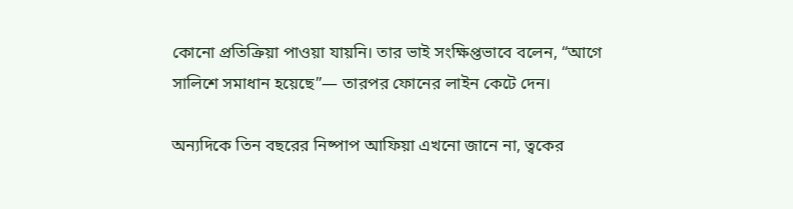কোনো প্রতিক্রিয়া পাওয়া যায়নি। তার ভাই সংক্ষিপ্তভাবে বলেন, “আগে সালিশে সমাধান হয়েছে”— তারপর ফোনের লাইন কেটে দেন।

অন্যদিকে তিন বছরের নিষ্পাপ আফিয়া এখনো জানে না, ত্বকের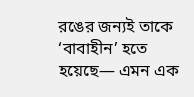রঙের জন্যই তাকে ‘বাবাহীন’ হতে হয়েছে— এমন এক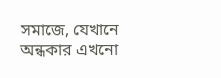সমাজে, যেখানে অন্ধকার এখনো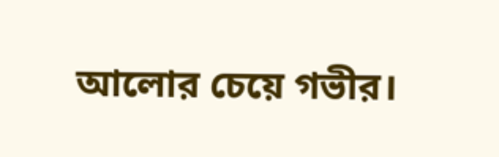আলোর চেয়ে গভীর।